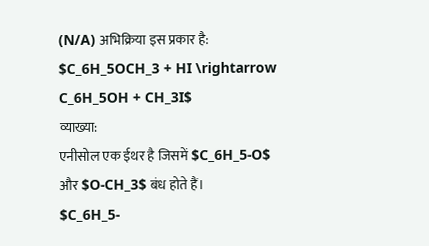(N/A) अभिक्रिया इस प्रकार है:
$C_6H_5OCH_3 + HI \rightarrow C_6H_5OH + CH_3I$
व्याख्या:
एनीसोल एक ईथर है जिसमें $C_6H_5-O$ और $O-CH_3$ बंध होते हैं।
$C_6H_5-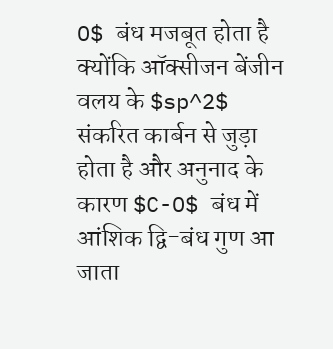O$ बंध मजबूत होता है क्योंकि ऑक्सीजन बेंजीन वलय के $sp^2$ संकरित कार्बन से जुड़ा होता है और अनुनाद के कारण $C-O$ बंध में आंशिक द्वि-बंध गुण आ जाता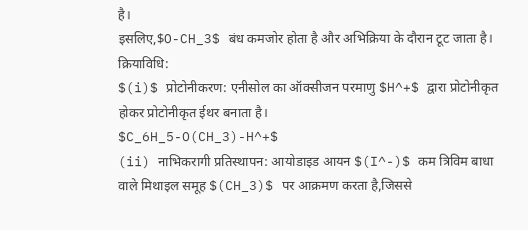है।
इसलिए,$O-CH_3$ बंध कमजोर होता है और अभिक्रिया के दौरान टूट जाता है।
क्रियाविधि:
$(i)$ प्रोटोनीकरण: एनीसोल का ऑक्सीजन परमाणु $H^+$ द्वारा प्रोटोनीकृत होकर प्रोटोनीकृत ईथर बनाता है।
$C_6H_5-O(CH_3)-H^+$
(ii) नाभिकरागी प्रतिस्थापन: आयोडाइड आयन $(I^-)$ कम त्रिविम बाधा वाले मिथाइल समूह $(CH_3)$ पर आक्रमण करता है,जिससे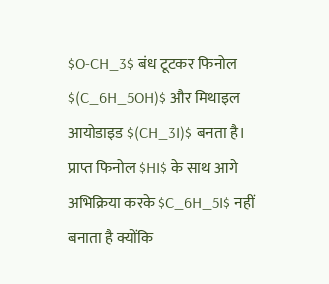$O-CH_3$ बंध टूटकर फिनोल $(C_6H_5OH)$ और मिथाइल आयोडाइड $(CH_3I)$ बनता है।
प्राप्त फिनोल $HI$ के साथ आगे अभिक्रिया करके $C_6H_5I$ नहीं बनाता है क्योंकि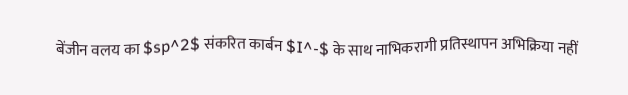बेंजीन वलय का $sp^2$ संकरित कार्बन $I^-$ के साथ नाभिकरागी प्रतिस्थापन अभिक्रिया नहीं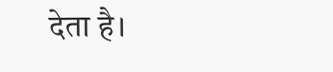देता है।